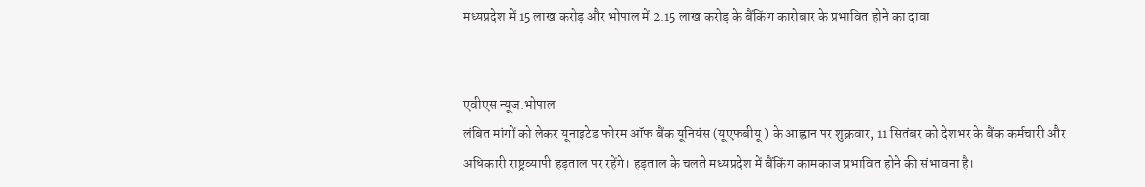मध्यप्रदेश में 15 लाख करोड़ और भोपाल में 2.15 लाख करोड़ के बैंकिंग कारोबार के प्रभावित होने का दावा


एवीएस न्यूज.भोपाल
लंबित मांगों को लेकर यूनाइटेड फोरम ऑफ बैंक यूनियंस (यूएफबीयू ) के आह्वान पर शुक्रवार, 11 सितंबर को देशभर के बैंक कर्मचारी और अधिकारी राष्ट्रव्यापी हड़ताल पर रहेंगे। हड़ताल के चलते मध्यप्रदेश में बैंकिंग कामकाज प्रभावित होने की संभावना है।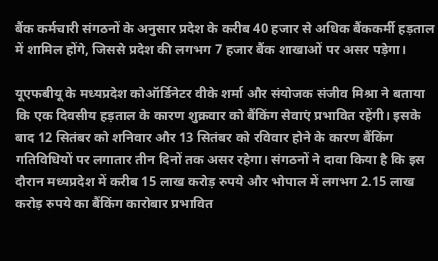बैंक कर्मचारी संगठनों के अनुसार प्रदेश के करीब 40 हजार से अधिक बैंककर्मी हड़ताल में शामिल होंगे, जिससे प्रदेश की लगभग 7 हजार बैंक शाखाओं पर असर पड़ेगा।

यूएफबीयू के मध्यप्रदेश कोऑर्डिनेटर वीके शर्मा और संयोजक संजीव मिश्रा ने बताया कि एक दिवसीय हड़ताल के कारण शुक्रवार को बैंकिंग सेवाएं प्रभावित रहेंगी। इसके बाद 12 सितंबर को शनिवार और 13 सितंबर को रविवार होने के कारण बैंकिंग गतिविधियों पर लगातार तीन दिनों तक असर रहेगा। संगठनों ने दावा किया है कि इस दौरान मध्यप्रदेश में करीब 15 लाख करोड़ रुपये और भोपाल में लगभग 2.15 लाख करोड़ रुपये का बैंकिंग कारोबार प्रभावित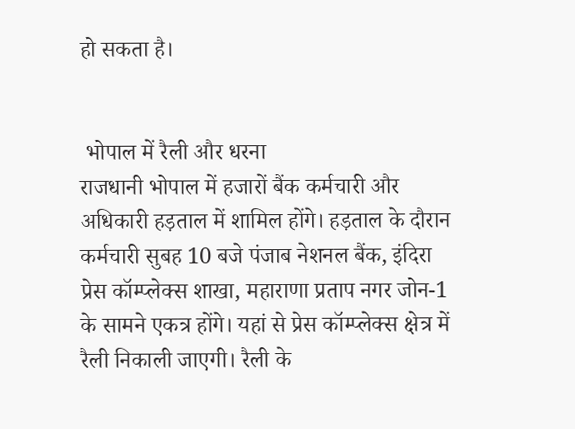हो सकता है।


 भोपाल में रैली और धरना
राजधानी भोपाल में हजारों बैंक कर्मचारी और अधिकारी हड़ताल में शामिल होंगे। हड़ताल के दौरान कर्मचारी सुबह 10 बजे पंजाब नेशनल बैंक, इंदिरा प्रेस कॉम्प्लेक्स शाखा, महाराणा प्रताप नगर जोन-1 के सामने एकत्र होंगे। यहां से प्रेस कॉम्प्लेक्स क्षेत्र में रैली निकाली जाएगी। रैली के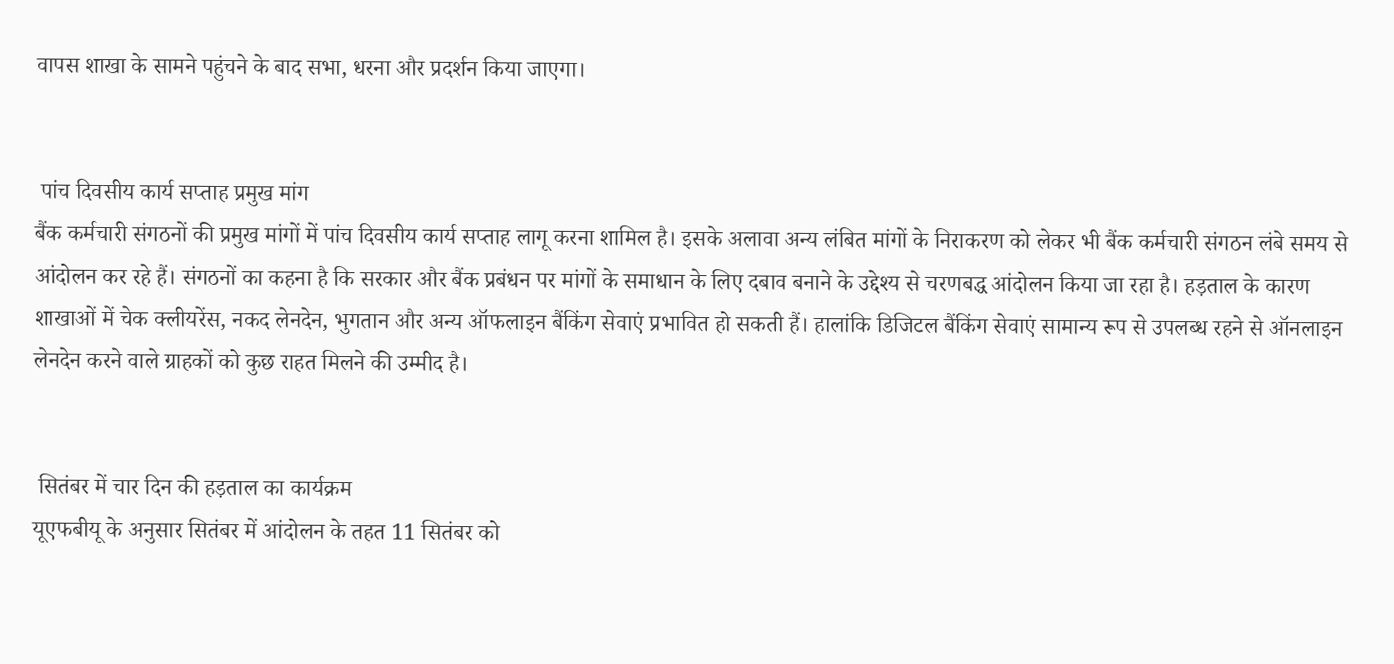वापस शाखा के सामने पहुंचने के बाद सभा, धरना और प्रदर्शन किया जाएगा।


 पांच दिवसीय कार्य सप्ताह प्रमुख मांग
बैंक कर्मचारी संगठनों की प्रमुख मांगों में पांच दिवसीय कार्य सप्ताह लागू करना शामिल है। इसके अलावा अन्य लंबित मांगों के निराकरण को लेकर भी बैंक कर्मचारी संगठन लंबे समय से आंदोलन कर रहे हैं। संगठनों का कहना है कि सरकार और बैंक प्रबंधन पर मांगों के समाधान के लिए दबाव बनाने के उद्देश्य से चरणबद्ध आंदोलन किया जा रहा है। हड़ताल के कारण शाखाओं में चेक क्लीयरेंस, नकद लेनदेन, भुगतान और अन्य ऑफलाइन बैंकिंग सेवाएं प्रभावित हो सकती हैं। हालांकि डिजिटल बैंकिंग सेवाएं सामान्य रूप से उपलब्ध रहने से ऑनलाइन लेनदेन करने वाले ग्राहकों को कुछ राहत मिलने की उम्मीद है।


 सितंबर में चार दिन की हड़ताल का कार्यक्रम
यूएफबीयू के अनुसार सितंबर में आंदोलन के तहत 11 सितंबर को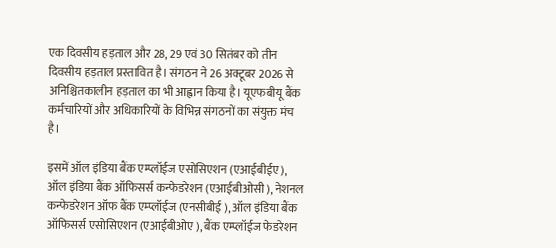एक दिवसीय हड़ताल और 28, 29 एवं 30 सितंबर को तीन दिवसीय हड़ताल प्रस्तावित है। संगठन ने 26 अक्टूबर 2026 से अनिश्चितकालीन हड़ताल का भी आह्वान किया है। यूएफबीयू बैंक कर्मचारियों और अधिकारियों के विभिन्न संगठनों का संयुक्त मंच है।

इसमें ऑल इंडिया बैंक एम्प्लॉईज एसोसिएशन (एआईबीईए), ऑल इंडिया बैंक ऑफिसर्स कन्फेडरेशन (एआईबीओसी ), नेशनल कन्फेडरेशन ऑफ बैंक एम्प्लॉईज (एनसीबीई ), ऑल इंडिया बैंक ऑफिसर्स एसोसिएशन (एआईबीओए ), बैंक एम्प्लॉईज फेडरेशन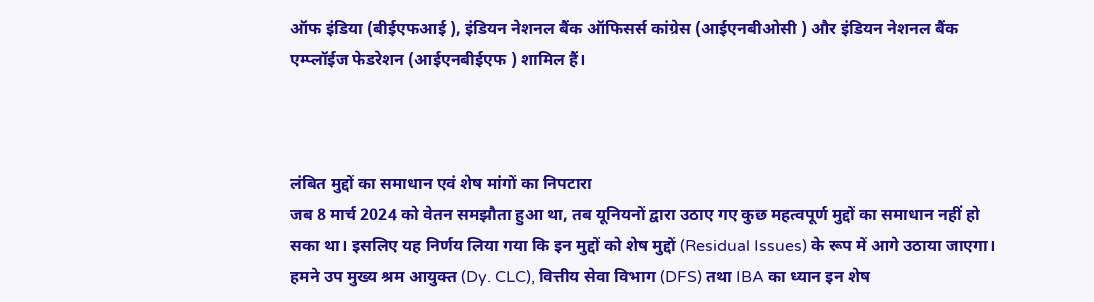ऑफ इंडिया (बीईएफआई ), इंडियन नेशनल बैंक ऑफिसर्स कांग्रेस (आईएनबीओसी ) और इंडियन नेशनल बैंक एम्प्लॉईज फेडरेशन (आईएनबीईएफ ) शामिल हैं।



लंबित मुद्दों का समाधान एवं शेष मांगों का निपटारा
जब 8 मार्च 2024 को वेतन समझौता हुआ था, तब यूनियनों द्वारा उठाए गए कुछ महत्वपूर्ण मुद्दों का समाधान नहीं हो सका था। इसलिए यह निर्णय लिया गया कि इन मुद्दों को शेष मुद्दों (Residual Issues) के रूप में आगे उठाया जाएगा।
हमने उप मुख्य श्रम आयुक्त (Dy. CLC), वित्तीय सेवा विभाग (DFS) तथा IBA का ध्यान इन शेष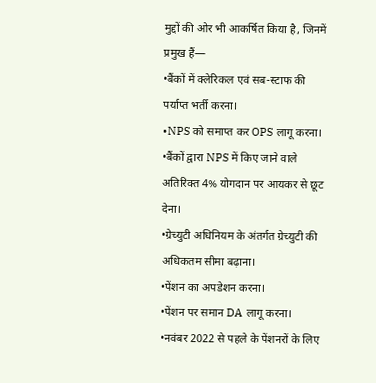मुद्दों की ओर भी आकर्षित किया है, जिनमें प्रमुख हैं—
•बैंकों में क्लेरिकल एवं सब-स्टाफ की पर्याप्त भर्ती करना।
•NPS को समाप्त कर OPS लागू करना।
•बैंकों द्वारा NPS में किए जाने वाले अतिरिक्त 4% योगदान पर आयकर से छूट देना।
•ग्रेच्युटी अधिनियम के अंतर्गत ग्रेच्युटी की अधिकतम सीमा बढ़ाना।
•पेंशन का अपडेशन करना।
•पेंशन पर समान DA लागू करना।
•नवंबर 2022 से पहले के पेंशनरों के लिए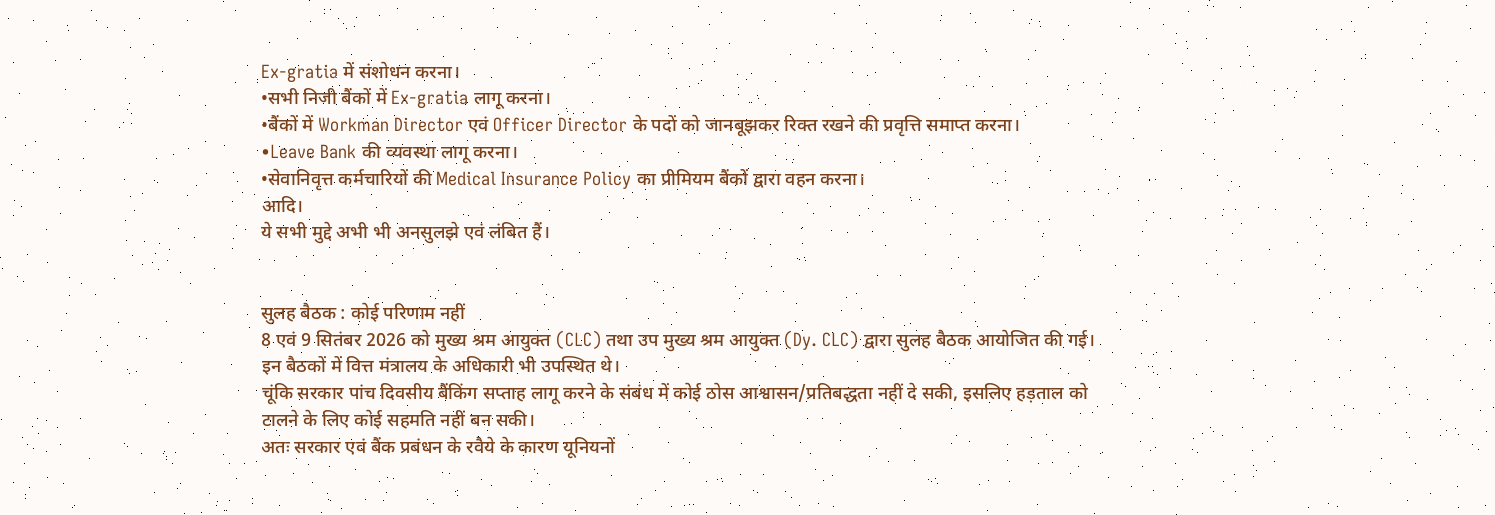Ex-gratia में संशोधन करना।
•सभी निजी बैंकों में Ex-gratia लागू करना।
•बैंकों में Workman Director एवं Officer Director के पदों को जानबूझकर रिक्त रखने की प्रवृत्ति समाप्त करना।
•Leave Bank की व्यवस्था लागू करना।
•सेवानिवृत्त कर्मचारियों की Medical Insurance Policy का प्रीमियम बैंकों द्वारा वहन करना।
आदि।
ये सभी मुद्दे अभी भी अनसुलझे एवं लंबित हैं।


सुलह बैठक : कोई परिणाम नहीं
8 एवं 9 सितंबर 2026 को मुख्य श्रम आयुक्त (CLC) तथा उप मुख्य श्रम आयुक्त (Dy. CLC) द्वारा सुलह बैठक आयोजित की गई। इन बैठकों में वित्त मंत्रालय के अधिकारी भी उपस्थित थे।
चूंकि सरकार पांच दिवसीय बैंकिंग सप्ताह लागू करने के संबंध में कोई ठोस आश्वासन/प्रतिबद्धता नहीं दे सकी, इसलिए हड़ताल को टालने के लिए कोई सहमति नहीं बन सकी।
अतः सरकार एवं बैंक प्रबंधन के रवैये के कारण यूनियनों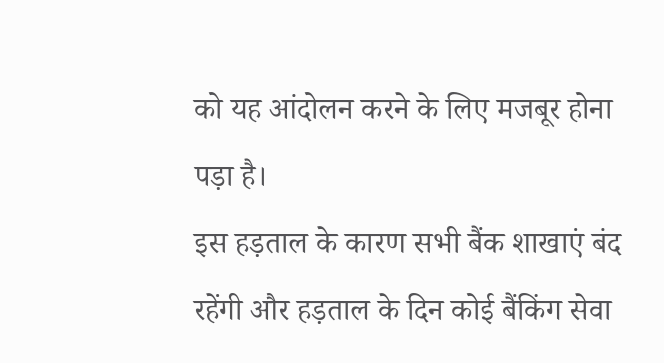को यह आंदोलन करने के लिए मजबूर होना पड़ा है।
इस हड़ताल के कारण सभी बैंक शाखाएं बंद रहेंगी और हड़ताल के दिन कोई बैंकिंग सेवा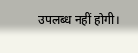उपलब्ध नहीं होगी।